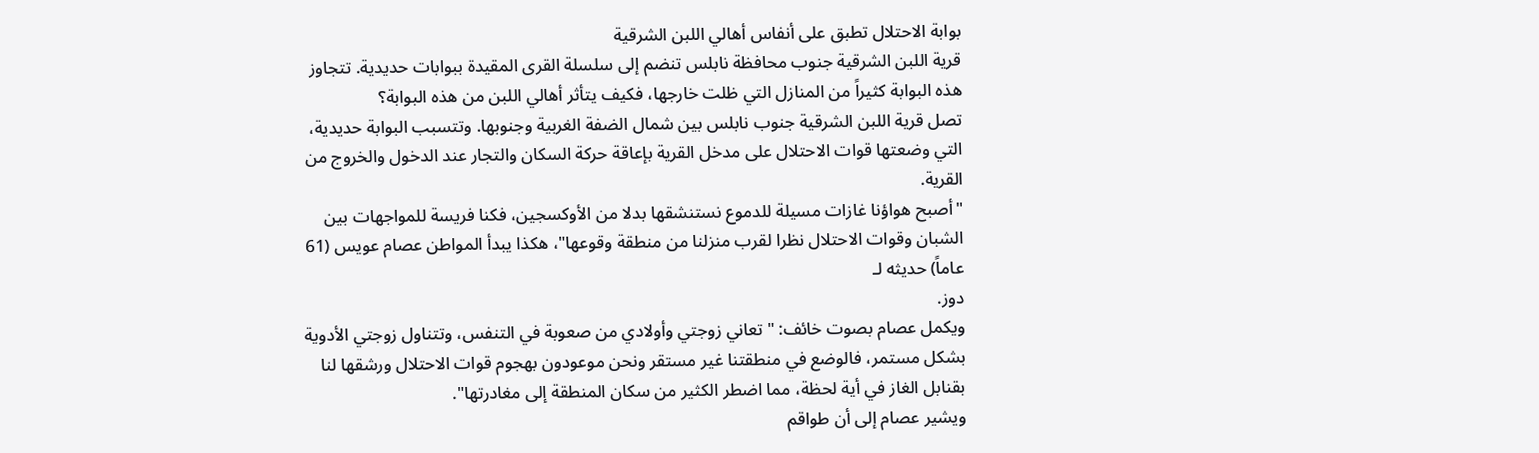بوابة الاحتلال تطبق على أنفاس أهالي اللبن الشرقية
قرية اللبن الشرقية جنوب محافظة نابلس تنضم إلى سلسلة القرى المقيدة ببوابات حديدية. تتجاوز هذه البوابة كثيراً من المنازل التي ظلت خارجها، فكيف يتأثر أهالي اللبن من هذه البوابة؟
تصل قرية اللبن الشرقية جنوب نابلس بين شمال الضفة الغربية وجنوبها. وتتسبب البوابة حديدية، التي وضعتها قوات الاحتلال على مدخل القرية بإعاقة حركة السكان والتجار عند الدخول والخروج من القرية.
"أصبح هواؤنا غازات مسيلة للدموع نستنشقها بدلا من الأوكسجين، فكنا فريسة للمواجهات بين الشبان وقوات الاحتلال نظرا لقرب منزلنا من منطقة وقوعها"، هكذا يبدأ المواطن عصام عويس (61 عاماً) حديثه لـ
دوز.
ويكمل عصام بصوت خائف: "تعاني زوجتي وأولادي من صعوبة في التنفس، وتتناول زوجتي الأدوية بشكل مستمر، فالوضع في منطقتنا غير مستقر ونحن موعودون بهجوم قوات الاحتلال ورشقها لنا بقنابل الغاز في أية لحظة، مما اضطر الكثير من سكان المنطقة إلى مغادرتها".
ويشير عصام إلى أن طواقم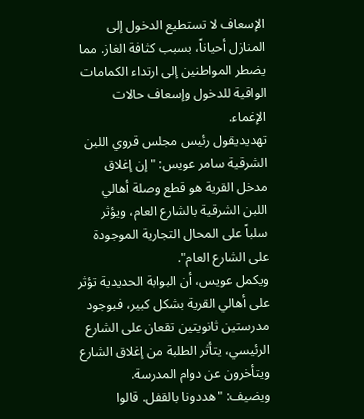الإسعاف لا تستطيع الدخول إلى المنازل أحياناً، بسبب كثافة الغاز. مما يضطر المواطنين إلى ارتداء الكمامات الواقية للدخول وإسعاف حالات الإغماء.
تهديديقول رئيس مجلس قروي اللبن الشرقية سامر عويس: "إن إغلاق مدخل القرية هو قطع وصلة أهالي اللبن الشرقية بالشارع العام، ويؤثر سلباً على المحال التجارية الموجودة على الشارع العام".
ويكمل عويس، أن البوابة الحديدية تؤثر على أهالي القرية بشكل كبير، فبوجود مدرستين ثانويتين تقعان على الشارع الرئيسي، يتأثر الطلبة من إغلاق الشارع ويتأخرون عن دوام المدرسة.
ويضيف: "هددونا بالقفل. قالوا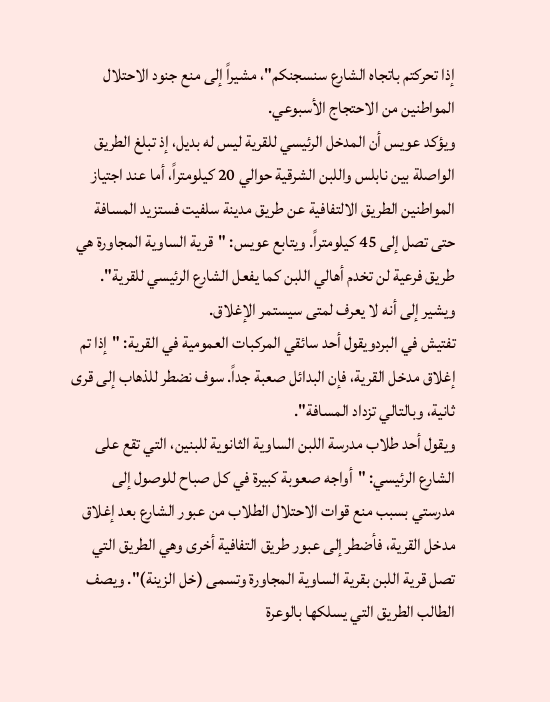إذا تحركتم باتجاه الشارع سنسجنكم"، مشيراً إلى منع جنود الاحتلال المواطنين من الاحتجاج الأسبوعي.
ويؤكد عويس أن المدخل الرئيسي للقرية ليس له بديل، إذ تبلغ الطريق الواصلة بين نابلس واللبن الشرقية حوالي 20 كيلومتراً، أما عند اجتياز المواطنين الطريق الالتفافية عن طريق مدينة سلفيت فستزيد المسافة حتى تصل إلى 45 كيلومتراً. ويتابع عويس: "قرية الساوية المجاورة هي طريق فرعية لن تخدم أهالي اللبن كما يفعل الشارع الرئيسي للقرية". ويشير إلى أنه لا يعرف لمتى سيستمر الإغلاق.
تفتيش في البردويقول أحد سائقي المركبات العمومية في القرية: "إذا تم إغلاق مدخل القرية، فإن البدائل صعبة جداً. سوف نضطر للذهاب إلى قرى ثانية، وبالتالي تزداد المسافة".
ويقول أحد طلاب مدرسة اللبن الساوية الثانوية للبنين، التي تقع على الشارع الرئيسي: "أواجه صعوبة كبيرة في كل صباح للوصول إلى مدرستي بسبب منع قوات الاحتلال الطلاب من عبور الشارع بعد إغلاق مدخل القرية، فأضطر إلى عبور طريق التفافية أخرى وهي الطريق التي تصل قرية اللبن بقرية الساوية المجاورة وتسمى (خل الزينة)". ويصف الطالب الطريق التي يسلكها بالوعرة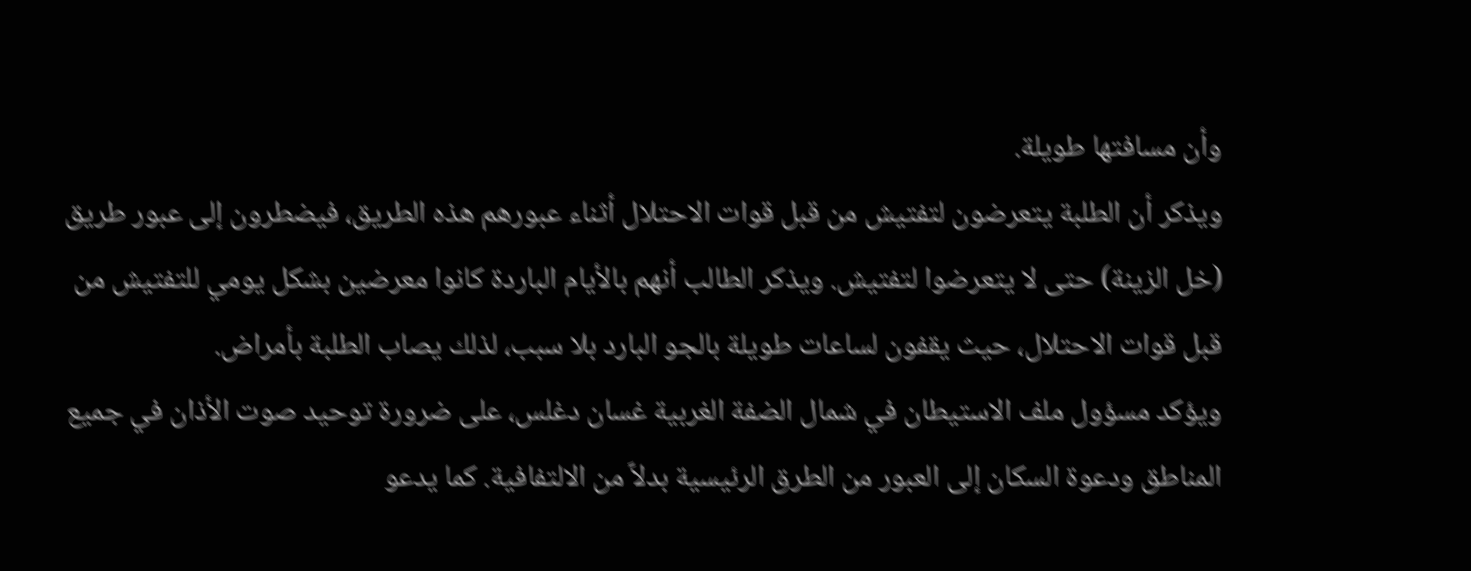وأن مسافتها طويلة.
ويذكر أن الطلبة يتعرضون لتفتيش من قبل قوات الاحتلال أثناء عبورهم هذه الطريق، فيضطرون إلى عبور طريق (خل الزينة) حتى لا يتعرضوا لتفتيش. ويذكر الطالب أنهم بالأيام الباردة كانوا معرضين بشكل يومي للتفتيش من قبل قوات الاحتلال، حيث يقفون لساعات طويلة بالجو البارد بلا سبب، لذلك يصاب الطلبة بأمراض.
ويؤكد مسؤول ملف الاستيطان في شمال الضفة الغربية غسان دغلس، على ضرورة توحيد صوت الأذان في جميع المناطق ودعوة السكان إلى العبور من الطرق الرئيسية بدلاً من الالتفافية. كما يدعو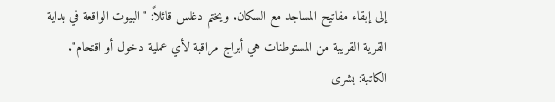إلى إبقاء مفاتيح المساجد مع السكان. ويختم دغلس قائلاً: "البيوت الواقعة في بداية القرية القريبة من المستوطنات هي أبراج مراقبة لأي عملية دخول أو اقتحام".
الكاتبة: بشرى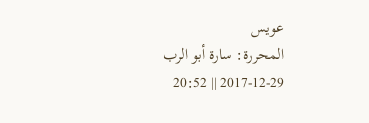عويس
المحررة: سارة أبو الرب
2017-12-29 || 20:52